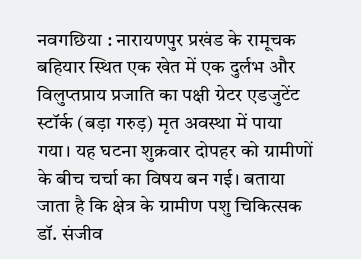नवगछिया : नारायणपुर प्रखंड के रामूचक बहियार स्थित एक खेत में एक दुर्लभ और विलुप्तप्राय प्रजाति का पक्षी ग्रेटर एडजुटेंट स्टॉर्क (बड़ा गरुड़) मृत अवस्था में पाया गया। यह घटना शुक्रवार दोपहर को ग्रामीणों के बीच चर्चा का विषय बन गई। बताया जाता है कि क्षेत्र के ग्रामीण पशु चिकित्सक डॉ. संजीव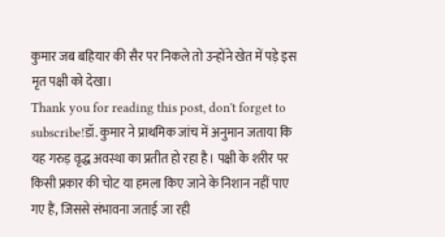कुमार जब बहियार की सैर पर निकले तो उन्होंने खेत में पड़े इस मृत पक्षी को देखा।
Thank you for reading this post, don't forget to subscribe!डॉ. कुमार ने प्राथमिक जांच में अनुमान जताया कि यह गरुड़ वृद्ध अवस्था का प्रतीत हो रहा है। पक्षी के शरीर पर किसी प्रकार की चोट या हमला किए जाने के निशान नहीं पाए गए हैं, जिससे संभावना जताई जा रही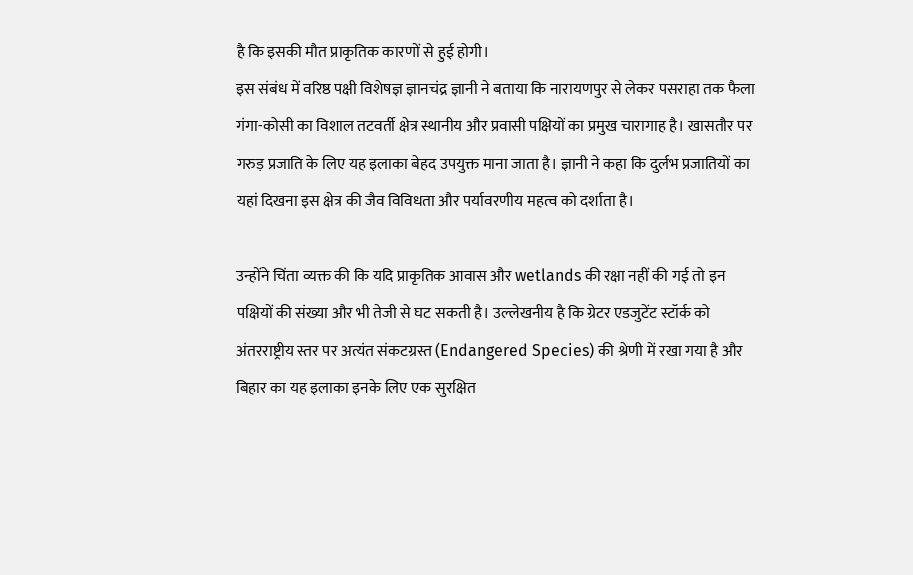है कि इसकी मौत प्राकृतिक कारणों से हुई होगी।
इस संबंध में वरिष्ठ पक्षी विशेषज्ञ ज्ञानचंद्र ज्ञानी ने बताया कि नारायणपुर से लेकर पसराहा तक फैला गंगा-कोसी का विशाल तटवर्ती क्षेत्र स्थानीय और प्रवासी पक्षियों का प्रमुख चारागाह है। खासतौर पर गरुड़ प्रजाति के लिए यह इलाका बेहद उपयुक्त माना जाता है। ज्ञानी ने कहा कि दुर्लभ प्रजातियों का यहां दिखना इस क्षेत्र की जैव विविधता और पर्यावरणीय महत्व को दर्शाता है।

उन्होंने चिंता व्यक्त की कि यदि प्राकृतिक आवास और wetlands की रक्षा नहीं की गई तो इन पक्षियों की संख्या और भी तेजी से घट सकती है। उल्लेखनीय है कि ग्रेटर एडजुटेंट स्टॉर्क को अंतरराष्ट्रीय स्तर पर अत्यंत संकटग्रस्त (Endangered Species) की श्रेणी में रखा गया है और बिहार का यह इलाका इनके लिए एक सुरक्षित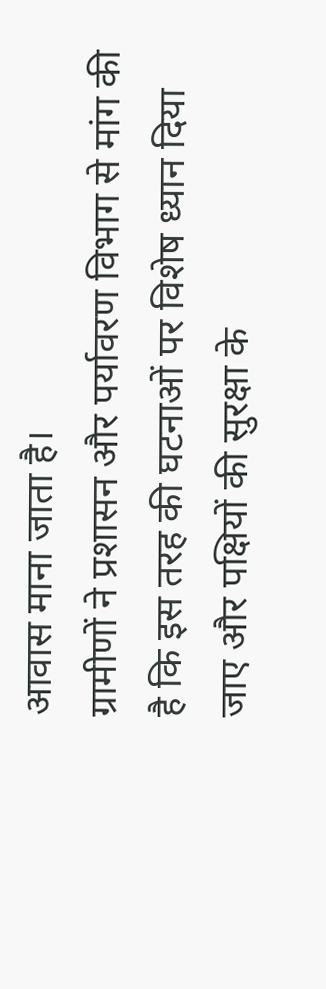आवास माना जाता है।
ग्रामीणों ने प्रशासन और पर्यावरण विभाग से मांग की है कि इस तरह की घटनाओं पर विशेष ध्यान दिया जाए और पक्षियों की सुरक्षा के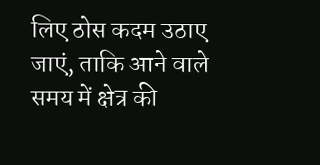लिए ठोस कदम उठाए जाएं, ताकि आने वाले समय में क्षेत्र की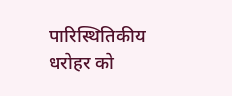पारिस्थितिकीय धरोहर को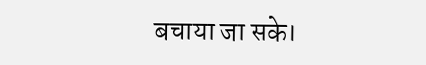बचाया जा सके।